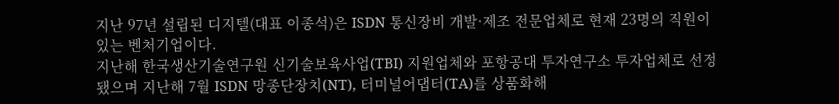지난 97년 설립된 디지텔(대표 이종석)은 ISDN 통신장비 개발·제조 전문업체로 현재 23명의 직원이 있는 벤처기업이다.
지난해 한국생산기술연구원 신기술보육사업(TBI) 지원업체와 포항공대 투자연구소 투자업체로 선정됐으며 지난해 7월 ISDN 망종단장치(NT), 터미널어댑터(TA)를 상품화해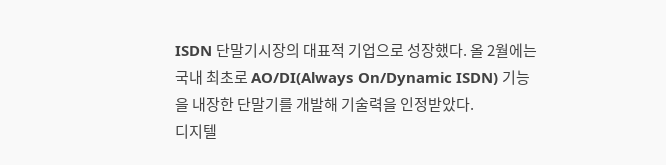ISDN 단말기시장의 대표적 기업으로 성장했다. 올 2월에는 국내 최초로 AO/DI(Always On/Dynamic ISDN) 기능을 내장한 단말기를 개발해 기술력을 인정받았다.
디지텔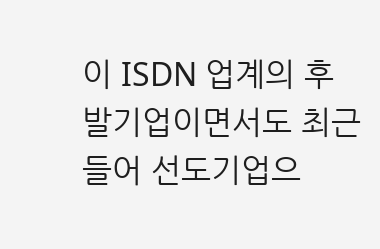이 ISDN 업계의 후발기업이면서도 최근 들어 선도기업으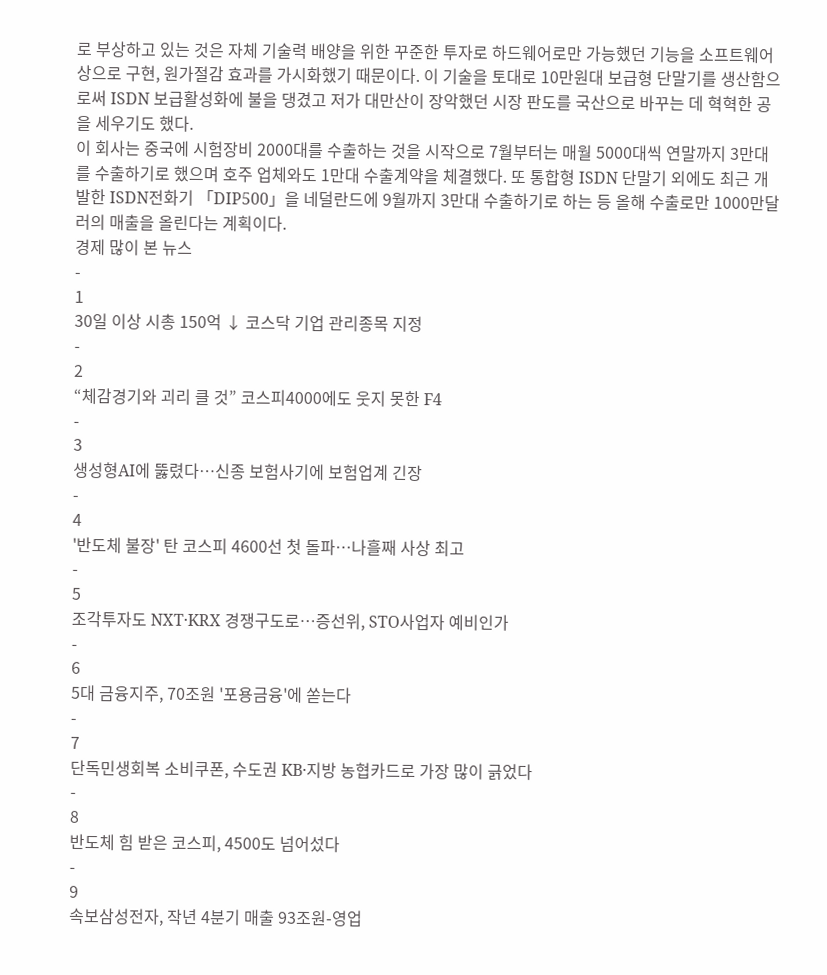로 부상하고 있는 것은 자체 기술력 배양을 위한 꾸준한 투자로 하드웨어로만 가능했던 기능을 소프트웨어상으로 구현, 원가절감 효과를 가시화했기 때문이다. 이 기술을 토대로 10만원대 보급형 단말기를 생산함으로써 ISDN 보급활성화에 불을 댕겼고 저가 대만산이 장악했던 시장 판도를 국산으로 바꾸는 데 혁혁한 공을 세우기도 했다.
이 회사는 중국에 시험장비 2000대를 수출하는 것을 시작으로 7월부터는 매월 5000대씩 연말까지 3만대를 수출하기로 했으며 호주 업체와도 1만대 수출계약을 체결했다. 또 통합형 ISDN 단말기 외에도 최근 개발한 ISDN전화기 「DIP500」을 네덜란드에 9월까지 3만대 수출하기로 하는 등 올해 수출로만 1000만달러의 매출을 올린다는 계획이다.
경제 많이 본 뉴스
-
1
30일 이상 시총 150억 ↓ 코스닥 기업 관리종목 지정
-
2
“체감경기와 괴리 클 것” 코스피4000에도 웃지 못한 F4
-
3
생성형AI에 뚫렸다…신종 보험사기에 보험업계 긴장
-
4
'반도체 불장' 탄 코스피 4600선 첫 돌파…나흘째 사상 최고
-
5
조각투자도 NXT·KRX 경쟁구도로…증선위, STO사업자 예비인가
-
6
5대 금융지주, 70조원 '포용금융'에 쏟는다
-
7
단독민생회복 소비쿠폰, 수도권 KB·지방 농협카드로 가장 많이 긁었다
-
8
반도체 힘 받은 코스피, 4500도 넘어섰다
-
9
속보삼성전자, 작년 4분기 매출 93조원-영업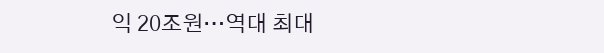익 20조원…역대 최대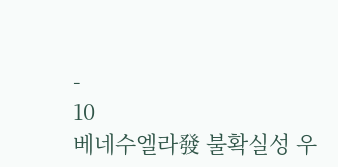-
10
베네수엘라發 불확실성 우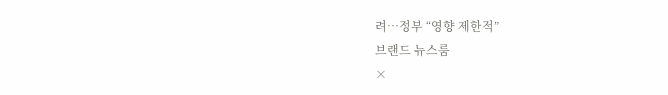려…정부 “영향 제한적”
브랜드 뉴스룸
×